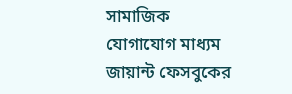সামাজিক যোগাযোগ মাধ্যম জায়ান্ট ফেসবুকের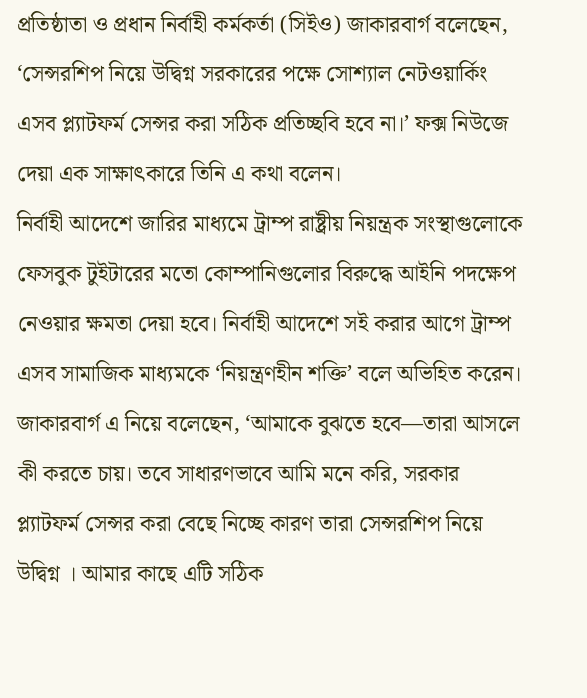প্রতিষ্ঠাতা ও প্রধান নির্বাহী কর্মকর্তা (সিইও) জাকারবার্গ বলেছেন, ‘সেন্সরশিপ নিয়ে উদ্বিগ্ন সরকারের পক্ষে সোশ্যাল নেটওয়ার্কিং এসব প্ল্যাটফর্ম সেন্সর করা সঠিক প্রতিচ্ছবি হবে না।’ ফক্স নিউজে দেয়া এক সাক্ষাৎকারে তিনি এ কথা বলেন।
নির্বাহী আদেশে জারির মাধ্যমে ট্রাম্প রাষ্ট্রীয় নিয়ন্ত্রক সংস্থাগুলোকে ফেসবুক টুইটারের মতো কোম্পানিগুলোর বিরুদ্ধে আইনি পদক্ষেপ নেওয়ার ক্ষমতা দেয়া হবে। নির্বাহী আদেশে সই করার আগে ট্রাম্প এসব সামাজিক মাধ্যমকে ‘নিয়ন্ত্রণহীন শক্তি’ বলে অভিহিত করেন।
জাকারবার্গ এ নিয়ে বলেছেন, ‘আমাকে বুঝতে হবে—তারা আসলে কী করতে চায়। তবে সাধারণভাবে আমি মনে করি, সরকার প্ল্যাটফর্ম সেন্সর করা বেছে নিচ্ছে কারণ তারা সেন্সরশিপ নিয়ে উদ্বিগ্ন । আমার কাছে এটি সঠিক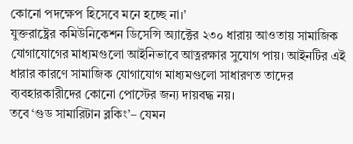কোনো পদক্ষেপ হিসেবে মনে হচ্ছে না।’
যুক্তরাষ্ট্রের কমিউনিকেশন ডিসেন্সি অ্যাক্টের ২৩০ ধারায় আওতায় সামাজিক যোগাযোগের মাধ্যমগুলো আইনিভাবে আত্নরক্ষার সুযোগ পায়। আইনটির এই ধারার কারণে সামাজিক যোগাযোগ মাধ্যমগুলো সাধারণত তাদের ব্যবহারকারীদের কোনো পোস্টের জন্য দায়বদ্ধ নয়।
তবে ‘গুড সামারিটান ব্লকিং’– যেমন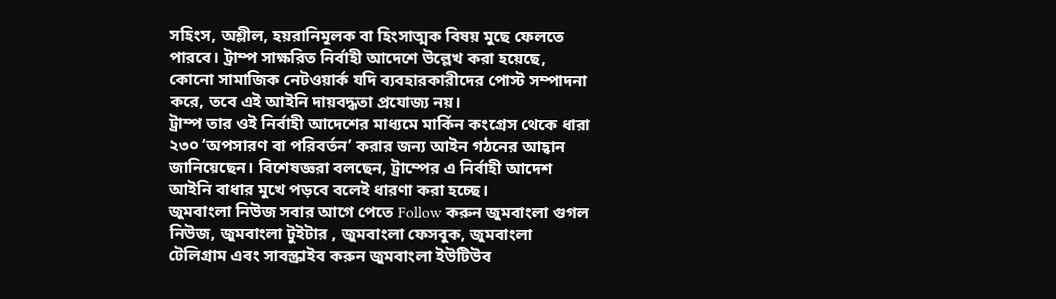সহিংস, অশ্লীল, হয়রানিমূলক বা হিংসাত্মক বিষয় মুছে ফেলতে পারবে। ট্রাম্প সাক্ষরিত নির্বাহী আদেশে উল্লেখ করা হয়েছে, কোনো সামাজিক নেটওয়ার্ক যদি ব্যবহারকারীদের পোস্ট সম্পাদনা করে, তবে এই আইনি দায়বদ্ধতা প্রযোজ্য নয়।
ট্রাম্প তার ওই নির্বাহী আদেশের মাধ্যমে মার্কিন কংগ্রেস থেকে ধারা ২৩০ ‘অপসারণ বা পরিবর্তন’ করার জন্য আইন গঠনের আহ্বান জানিয়েছেন। বিশেষজ্ঞরা বলছেন, ট্রাম্পের এ নির্বাহী আদেশ আইনি বাধার মুখে পড়বে বলেই ধারণা করা হচ্ছে।
জুমবাংলা নিউজ সবার আগে পেতে Follow করুন জুমবাংলা গুগল নিউজ, জুমবাংলা টুইটার , জুমবাংলা ফেসবুক, জুমবাংলা টেলিগ্রাম এবং সাবস্ক্রাইব করুন জুমবাংলা ইউটিউব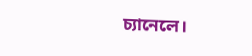চ্যানেলে।